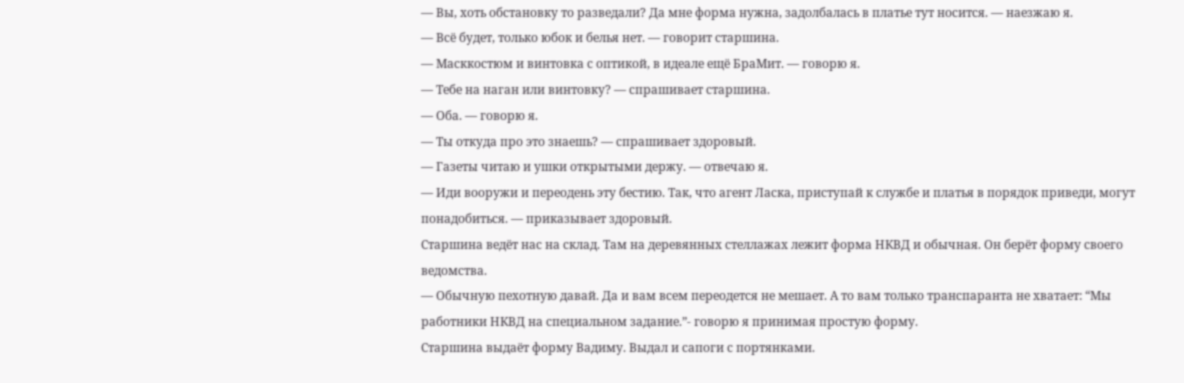— Вы, хоть обстановку то разведали? Да мне форма нужна, задолбалась в платье тут носится. — наезжаю я.
— Всё будет, только юбок и белья нет. — говорит старшина.
— Масккостюм и винтовка с оптикой, в идеале ещё БраМит. — говорю я.
— Тебе на наган или винтовку? — спрашивает старшина.
— Оба. — говорю я.
— Ты откуда про это знаешь? — спрашивает здоровый.
— Газеты читаю и ушки открытыми держу. — отвечаю я.
— Иди вооружи и переодень эту бестию. Так, что агент Ласка, приступай к службе и платья в порядок приведи, могут понадобиться. — приказывает здоровый.
Старшина ведёт нас на склад. Там на деревянных стеллажах лежит форма НКВД и обычная. Он берёт форму своего ведомства.
— Обычную пехотную давай. Да и вам всем переодется не мешает. А то вам только транспаранта не хватает: “Мы работники НКВД на специальном задание.”- говорю я принимая простую форму.
Старшина выдаёт форму Вадиму. Выдал и сапоги с портянками.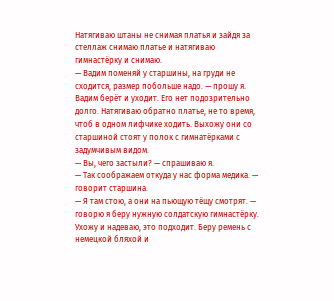Натягиваю штаны не снимая платья и зайдя за стеллаж снимаю платье и натягиваю гимнастёрку и снимаю.
— Вадим поменяй у старшины, на груди не сходится, размер побольше надо. — прошу я.
Вадим берёт и уходит. Его нет подозрительно долго. Натягиваю обратно платье, не то время, чтоб в одном лифчике ходить. Выхожу они со старшиной стоят у полок с гимнатёрками с задумчивым видом.
— Вы, чего застыли? — спрашиваю я.
— Так соображаем откуда у нас форма медика. — говорит старшина.
— Я там стою, а они на пьющую тёщу смотрят. — говорю я беру нужную солдатскую гимнастёрку.
Ухожу и надеваю, это подходит. Беру ремень с немецкой бляхой и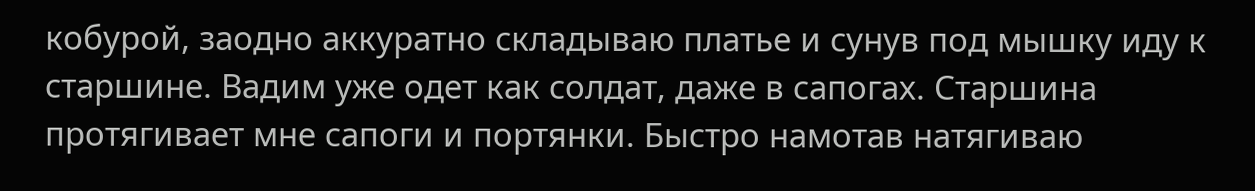кобурой, заодно аккуратно складываю платье и сунув под мышку иду к старшине. Вадим уже одет как солдат, даже в сапогах. Старшина протягивает мне сапоги и портянки. Быстро намотав натягиваю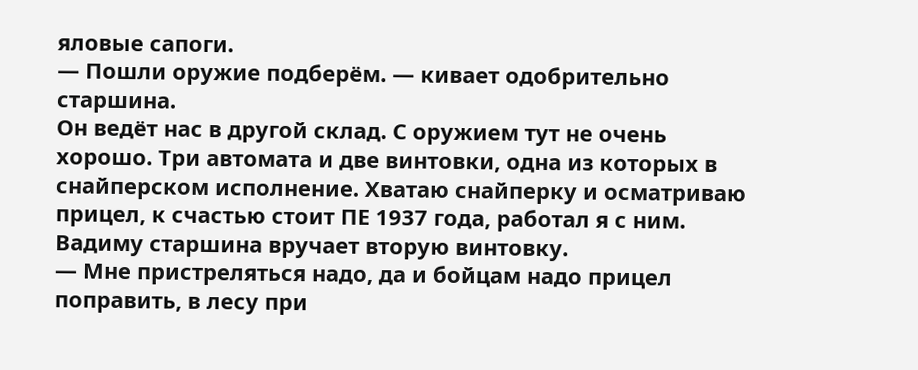яловые сапоги.
— Пошли оружие подберём. — кивает одобрительно старшина.
Он ведёт нас в другой склад. С оружием тут не очень хорошо. Три автомата и две винтовки, одна из которых в снайперском исполнение. Хватаю снайперку и осматриваю прицел, к счастью стоит ПЕ 1937 года, работал я с ним. Вадиму старшина вручает вторую винтовку.
— Мне пристреляться надо, да и бойцам надо прицел поправить, в лесу при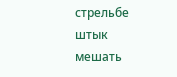стрельбе штык мешать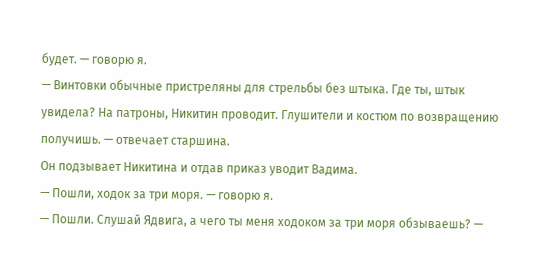будет. — говорю я.
— Винтовки обычные пристреляны для стрельбы без штыка. Где ты, штык увидела? На патроны, Никитин проводит. Глушители и костюм по возвращению получишь. — отвечает старшина.
Он подзывает Никитина и отдав приказ уводит Вадима.
— Пошли, ходок за три моря. — говорю я.
— Пошли. Слушай Ядвига, а чего ты меня ходоком за три моря обзываешь? —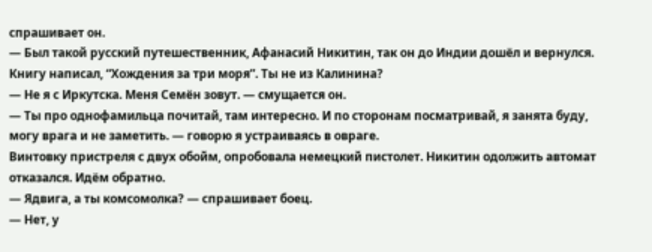спрашивает он.
— Был такой русский путешественник, Афанасий Никитин, так он до Индии дошёл и вернулся. Книгу написал, “Хождения за три моря”. Ты не из Калинина?
— Не я с Иркутска. Меня Семён зовут. — смущается он.
— Ты про однофамильца почитай, там интересно. И по сторонам посматривай, я занята буду, могу врага и не заметить. — говорю я устраиваясь в овраге.
Винтовку пристреля с двух обойм, опробовала немецкий пистолет. Никитин одолжить автомат отказался. Идём обратно.
— Ядвига, а ты комсомолка? — спрашивает боец.
— Нет, у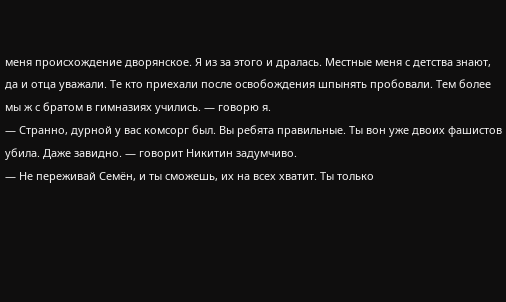меня происхождение дворянское. Я из за этого и дралась. Местные меня с детства знают, да и отца уважали. Те кто приехали после освобождения шпынять пробовали. Тем более мы ж с братом в гимназиях учились. — говорю я.
— Странно, дурной у вас комсорг был. Вы ребята правильные. Ты вон уже двоих фашистов убила. Даже завидно. — говорит Никитин задумчиво.
— Не переживай Семён, и ты сможешь, их на всех хватит. Ты только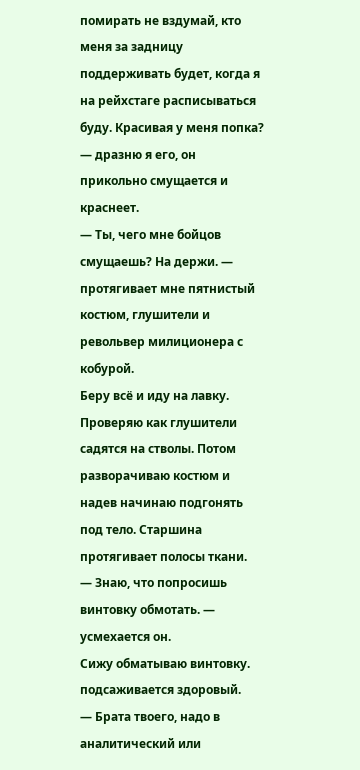помирать не вздумай, кто меня за задницу поддерживать будет, когда я на рейхстаге расписываться буду. Красивая у меня попка? — дразню я его, он прикольно смущается и краснеет.
— Ты, чего мне бойцов смущаешь? На держи. — протягивает мне пятнистый костюм, глушители и револьвер милиционера с кобурой.
Беру всё и иду на лавку. Проверяю как глушители садятся на стволы. Потом разворачиваю костюм и надев начинаю подгонять под тело. Старшина протягивает полосы ткани.
— Знаю, что попросишь винтовку обмотать. — усмехается он.
Сижу обматываю винтовку. подсаживается здоровый.
— Брата твоего, надо в аналитический или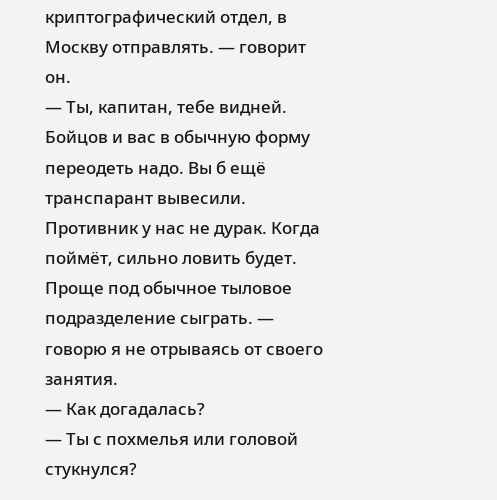криптографический отдел, в Москву отправлять. — говорит он.
— Ты, капитан, тебе видней. Бойцов и вас в обычную форму переодеть надо. Вы б ещё транспарант вывесили. Противник у нас не дурак. Когда поймёт, сильно ловить будет. Проще под обычное тыловое подразделение сыграть. — говорю я не отрываясь от своего занятия.
— Как догадалась?
— Ты с похмелья или головой стукнулся?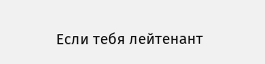Если тебя лейтенант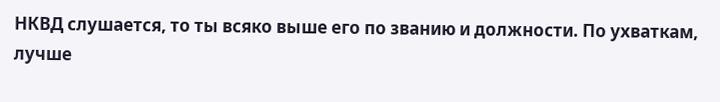НКВД слушается, то ты всяко выше его по званию и должности. По ухваткам, лучше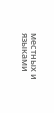местных и языками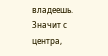владеешь. Значит с центра,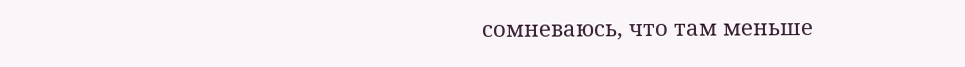сомневаюсь, что там меньше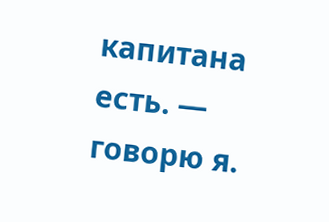капитана есть. — говорю я.